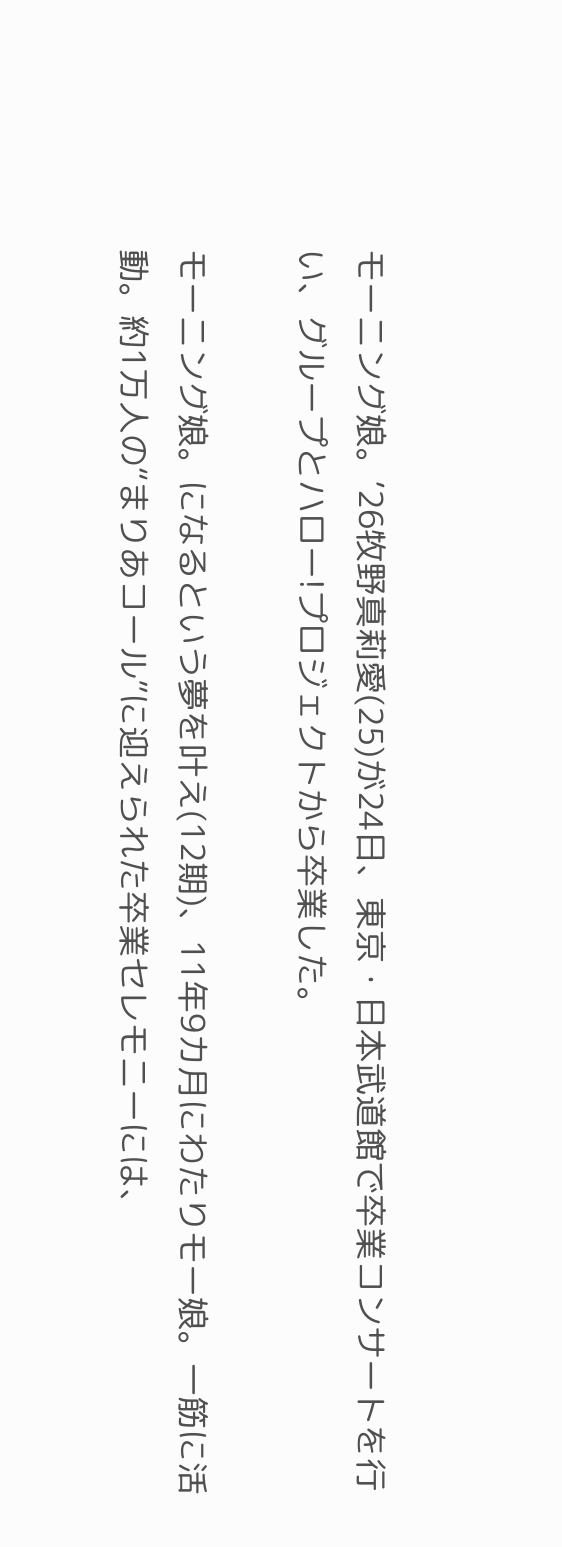モーニング娘。’26牧野真莉愛(25)が24日、東京・日本武道館で卒業コンサートを行い、グループとハロー!プロジェクトから卒業した。

モーニング娘。になるという夢を叶え(12期)、11年9カ月にわたりモー娘。一筋に活動。約1万人の“まりあコール”に迎えられた卒業セレモニーには、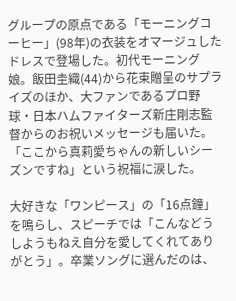グループの原点である「モーニングコーヒー」(98年)の衣装をオマージュしたドレスで登場した。初代モーニング娘。飯田圭織(44)から花束贈呈のサプライズのほか、大ファンであるプロ野球・日本ハムファイターズ新庄剛志監督からのお祝いメッセージも届いた。「ここから真莉愛ちゃんの新しいシーズンですね」という祝福に涙した。

大好きな「ワンピース」の「16点鐘」を鳴らし、スピーチでは「こんなどうしようもねえ自分を愛してくれてありがとう」。卒業ソングに選んだのは、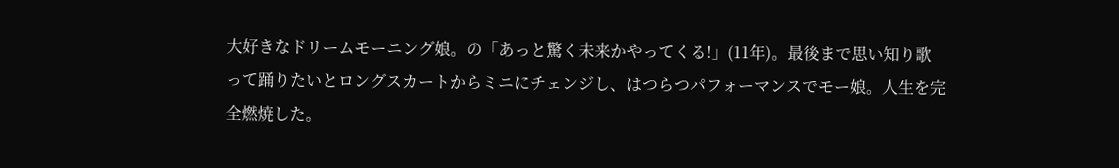大好きなドリームモーニング娘。の「あっと驚く未来かやってくる!」(11年)。最後まで思い知り歌って踊りたいとロングスカートからミニにチェンジし、はつらつパフォーマンスでモー娘。人生を完全燃焼した。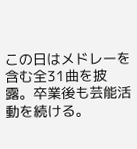この日はメドレーを含む全31曲を披露。卒業後も芸能活動を続ける。